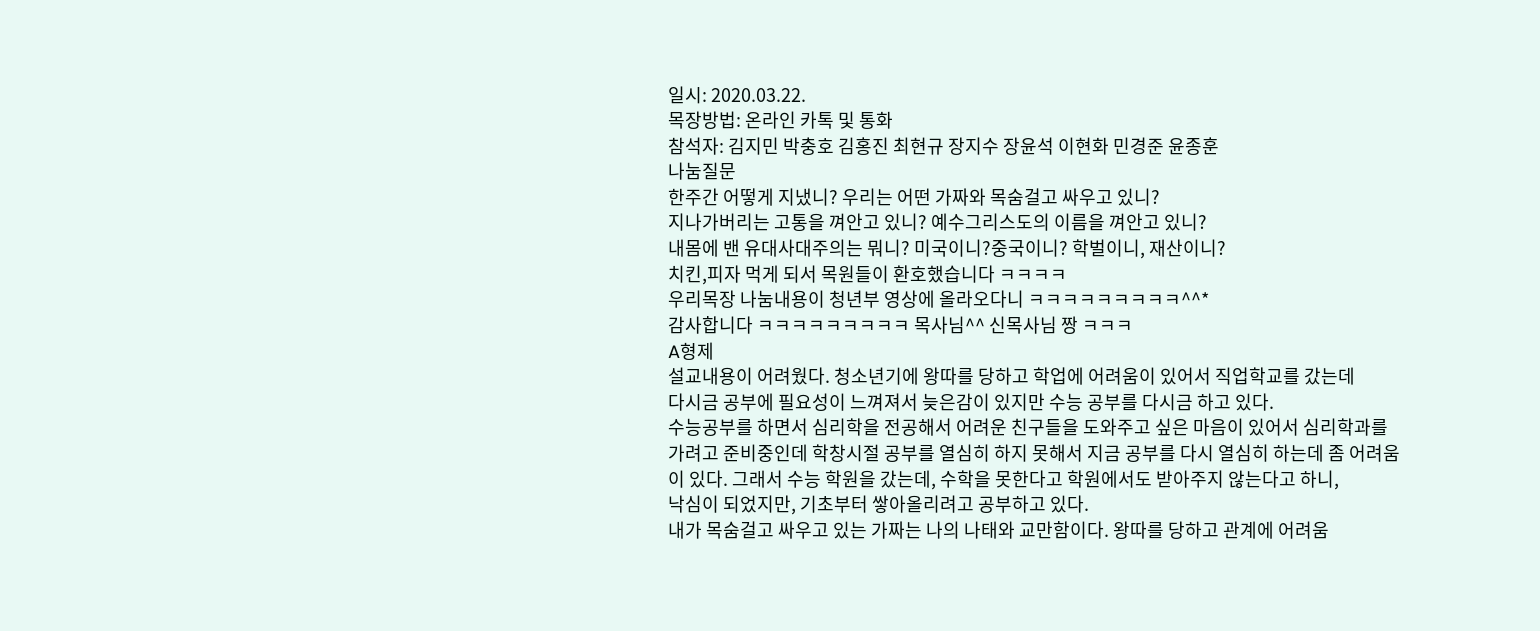일시: 2020.03.22.
목장방법: 온라인 카톡 및 통화
참석자: 김지민 박충호 김홍진 최현규 장지수 장윤석 이현화 민경준 윤종훈
나눔질문
한주간 어떻게 지냈니? 우리는 어떤 가짜와 목숨걸고 싸우고 있니?
지나가버리는 고통을 껴안고 있니? 예수그리스도의 이름을 껴안고 있니?
내몸에 밴 유대사대주의는 뭐니? 미국이니?중국이니? 학벌이니, 재산이니?
치킨,피자 먹게 되서 목원들이 환호했습니다 ㅋㅋㅋㅋ
우리목장 나눔내용이 청년부 영상에 올라오다니 ㅋㅋㅋㅋㅋㅋㅋㅋㅋ^^*
감사합니다 ㅋㅋㅋㅋㅋㅋㅋㅋㅋ 목사님^^ 신목사님 짱 ㅋㅋㅋ
A형제
설교내용이 어려웠다. 청소년기에 왕따를 당하고 학업에 어려움이 있어서 직업학교를 갔는데
다시금 공부에 필요성이 느껴져서 늦은감이 있지만 수능 공부를 다시금 하고 있다.
수능공부를 하면서 심리학을 전공해서 어려운 친구들을 도와주고 싶은 마음이 있어서 심리학과를
가려고 준비중인데 학창시절 공부를 열심히 하지 못해서 지금 공부를 다시 열심히 하는데 좀 어려움
이 있다. 그래서 수능 학원을 갔는데, 수학을 못한다고 학원에서도 받아주지 않는다고 하니,
낙심이 되었지만, 기초부터 쌓아올리려고 공부하고 있다.
내가 목숨걸고 싸우고 있는 가짜는 나의 나태와 교만함이다. 왕따를 당하고 관계에 어려움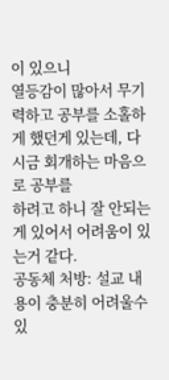이 있으니
열등감이 많아서 무기력하고 공부를 소홀하게 했던게 있는데, 다시금 회개하는 마음으로 공부를
하려고 하니 잘 안되는게 있어서 어려움이 있는거 같다.
공동체 처방: 설교 내용이 충분히 어려울수 있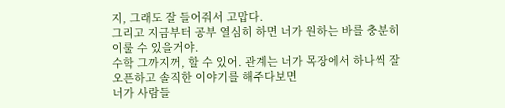지, 그래도 잘 들어줘서 고맙다.
그리고 지금부터 공부 열심히 하면 너가 원하는 바를 충분히 이룰 수 있을거야.
수학 그까지꺼, 할 수 있어. 관계는 너가 목장에서 하나씩 잘 오픈하고 솔직한 이야기를 해주다보면
너가 사람들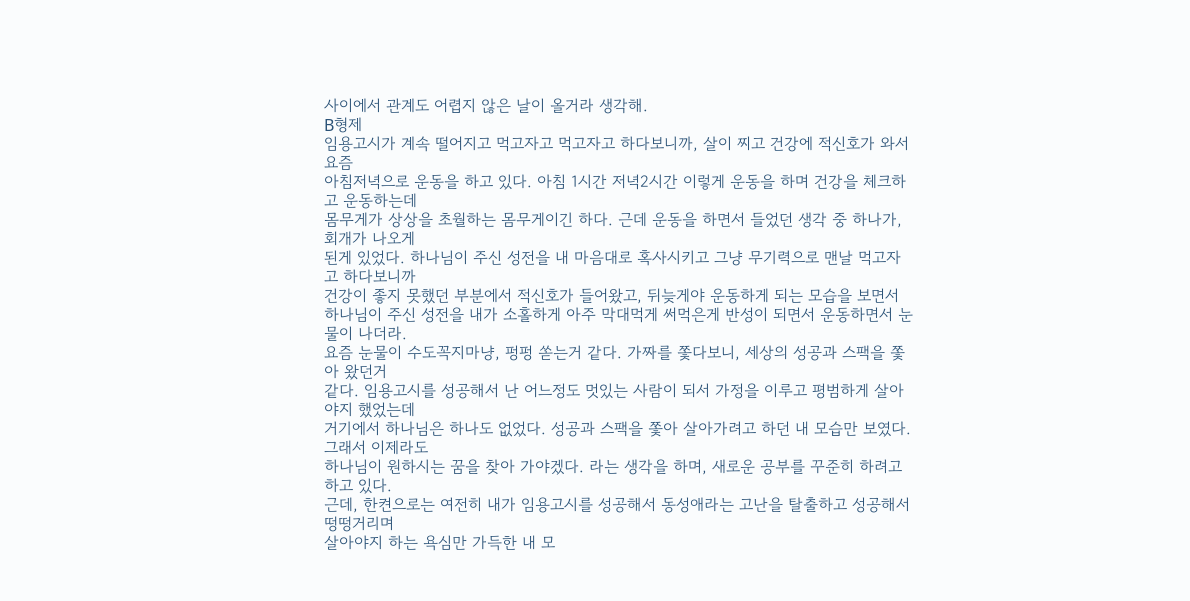사이에서 관계도 어렵지 않은 날이 올거라 생각해.
B형제
임용고시가 계속 떨어지고 먹고자고 먹고자고 하다보니까, 살이 찌고 건강에 적신호가 와서 요즘
아침저녁으로 운동을 하고 있다. 아침 1시간 저녁2시간 이렇게 운동을 하며 건강을 체크하고 운동하는데
몸무게가 상상을 초월하는 몸무게이긴 하다. 근데 운동을 하면서 들었던 생각 중 하나가, 회개가 나오게
된게 있었다. 하나님이 주신 성전을 내 마음대로 혹사시키고 그냥 무기력으로 맨날 먹고자고 하다보니까
건강이 좋지 못했던 부분에서 적신호가 들어왔고, 뒤늦게야 운동하게 되는 모습을 보면서
하나님이 주신 성전을 내가 소홀하게 아주 막대먹게 써먹은게 반성이 되면서 운동하면서 눈물이 나더라.
요즘 눈물이 수도꼭지마냥, 펑펑 쏟는거 같다. 가짜를 쫓다보니, 세상의 성공과 스팩을 쫓아 왔던거
같다. 임용고시를 성공해서 난 어느정도 멋있는 사람이 되서 가정을 이루고 평범하게 살아야지 했었는데
거기에서 하나님은 하나도 없었다. 성공과 스팩을 쫓아 살아가려고 하던 내 모습만 보였다. 그래서 이제라도
하나님이 원하시는 꿈을 찾아 가야겠다. 라는 생각을 하며, 새로운 공부를 꾸준히 하려고 하고 있다.
근데, 한켠으로는 여전히 내가 임용고시를 성공해서 동성애라는 고난을 탈출하고 성공해서 떵떵거리며
살아야지 하는 욕심만 가득한 내 모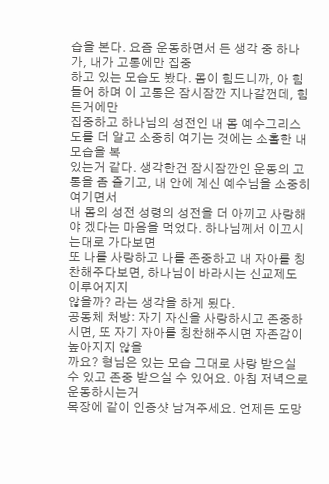습을 본다. 요즘 운동하면서 든 생각 중 하나가, 내가 고통에만 집중
하고 있는 모습도 봤다. 몸이 힘드니까, 아 힘들어 하며 이 고통은 잠시잠깐 지나갈껀데, 힘든거에만
집중하고 하나님의 성전인 내 몸 예수그리스도를 더 알고 소중히 여기는 것에는 소홀한 내 모습을 복
있는거 같다. 생각한건 잠시잠깐인 운동의 고통을 좀 즐기고, 내 안에 계신 예수님을 소중히 여기면서
내 몸의 성전 성령의 성전을 더 아끼고 사랑해야 겠다는 마음을 먹었다. 하나님께서 이끄시는대로 가다보면
또 나를 사랑하고 나를 존중하고 내 자아를 칭찬해주다보면, 하나님이 바라시는 신교제도 이루어지지
않을까? 라는 생각을 하게 됬다.
공동체 처방: 자기 자신을 사랑하시고 존중하시면, 또 자기 자아를 칭찬해주시면 자존감이 높아지지 않을
까요? 형님은 있는 모습 그대로 사랑 받으실 수 있고 존중 받으실 수 있어요. 아침 저녁으로 운동하시는거
목장에 같이 인증샷 남겨주세요. 언제든 도망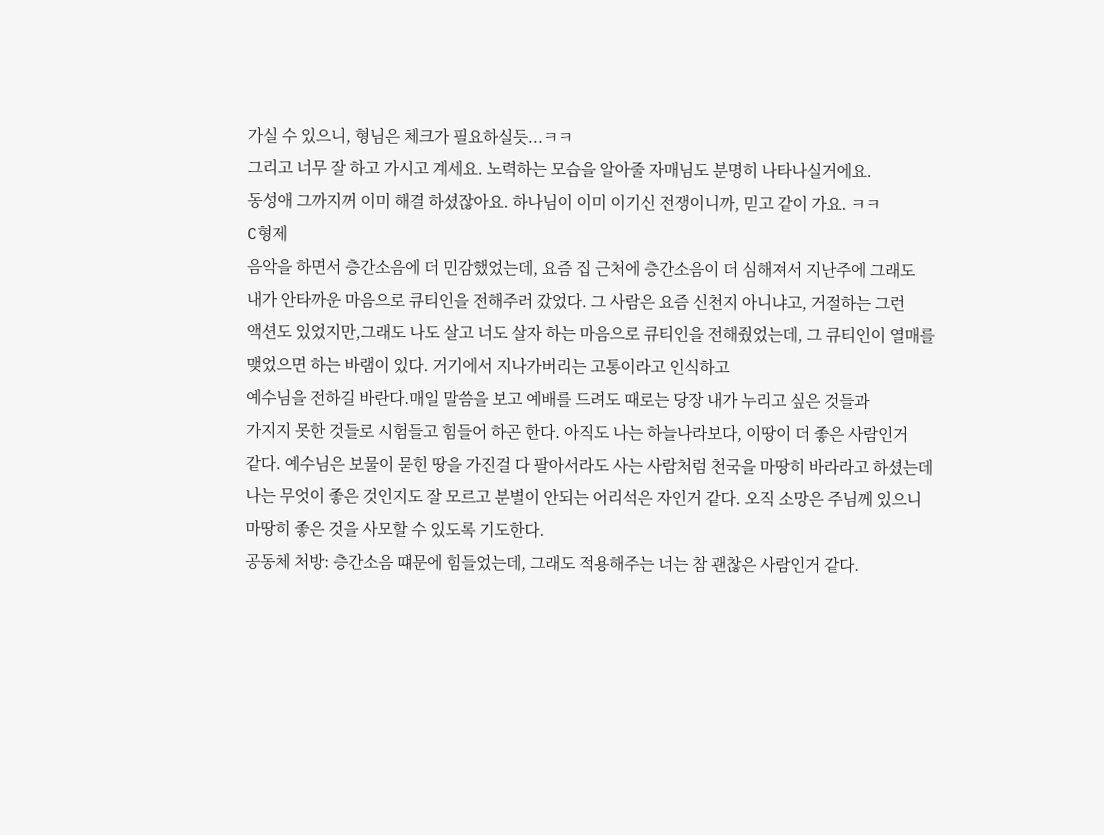가실 수 있으니, 형님은 체크가 필요하실듯...ㅋㅋ
그리고 너무 잘 하고 가시고 계세요. 노력하는 모습을 알아줄 자매님도 분명히 나타나실거에요.
동성애 그까지꺼 이미 해결 하셨잖아요. 하나님이 이미 이기신 전쟁이니까, 믿고 같이 가요. ㅋㅋ
C형제
음악을 하면서 층간소음에 더 민감했었는데, 요즘 집 근처에 층간소음이 더 심해져서 지난주에 그래도
내가 안타까운 마음으로 큐티인을 전해주러 갔었다. 그 사람은 요즘 신천지 아니냐고, 거절하는 그런
액션도 있었지만,그래도 나도 살고 너도 살자 하는 마음으로 큐티인을 전해줬었는데, 그 큐티인이 열매를
맺었으면 하는 바램이 있다. 거기에서 지나가버리는 고통이라고 인식하고
예수님을 전하길 바란다.매일 말씀을 보고 예배를 드려도 때로는 당장 내가 누리고 싶은 것들과
가지지 못한 것들로 시험들고 힘들어 하곤 한다. 아직도 나는 하늘나라보다, 이땅이 더 좋은 사람인거
같다. 예수님은 보물이 묻힌 땅을 가진걸 다 팔아서라도 사는 사람처럼 천국을 마땅히 바라라고 하셨는데
나는 무엇이 좋은 것인지도 잘 모르고 분별이 안되는 어리석은 자인거 같다. 오직 소망은 주님께 있으니
마땅히 좋은 것을 사모할 수 있도록 기도한다.
공동체 처방: 층간소음 떄문에 힘들었는데, 그래도 적용해주는 너는 참 괜찮은 사람인거 같다.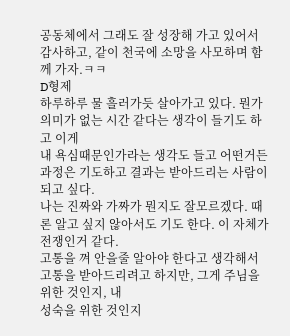공동체에서 그래도 잘 성장해 가고 있어서 감사하고, 같이 천국에 소망을 사모하며 함께 가자.ㅋㅋ
D형제
하루하루 물 흘러가듯 살아가고 있다. 뭔가 의미가 없는 시간 같다는 생각이 들기도 하고 이게
내 욕심때문인가라는 생각도 들고 어떤거든 과정은 기도하고 결과는 받아드리는 사람이 되고 싶다.
나는 진짜와 가짜가 뭔지도 잘모르겠다. 때론 알고 싶지 않아서도 기도 한다. 이 자체가 전쟁인거 같다.
고통을 껴 안을줄 알아야 한다고 생각해서 고통을 받아드리려고 하지만, 그게 주님을 위한 것인지, 내
성숙을 위한 것인지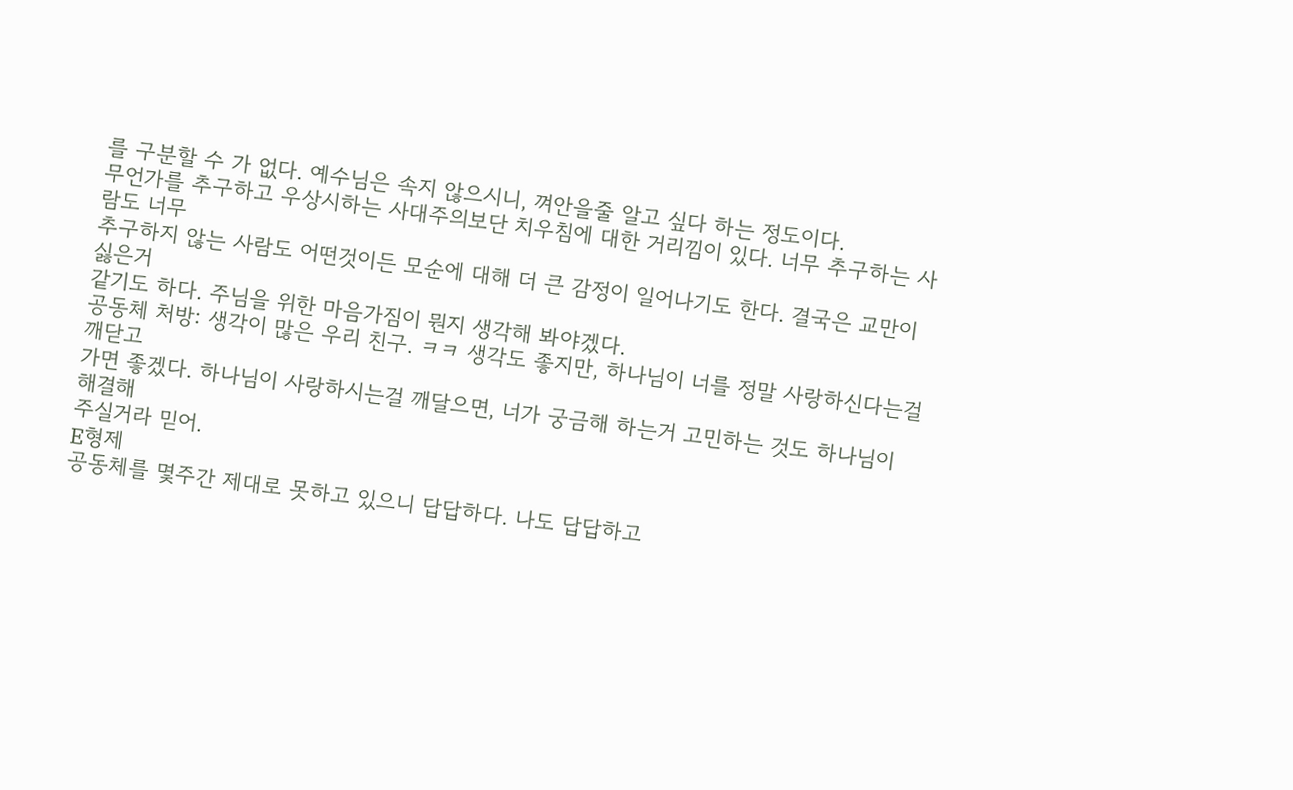를 구분할 수 가 없다. 예수님은 속지 않으시니, 껴안을줄 알고 싶다 하는 정도이다.
무언가를 추구하고 우상시하는 사대주의보단 치우침에 대한 거리낌이 있다. 너무 추구하는 사람도 너무
추구하지 않는 사람도 어떤것이든 모순에 대해 더 큰 감정이 일어나기도 한다. 결국은 교만이 싫은거
같기도 하다. 주님을 위한 마음가짐이 뭔지 생각해 봐야겠다.
공동체 처방: 생각이 많은 우리 친구. ㅋㅋ 생각도 좋지만, 하나님이 너를 정말 사랑하신다는걸 깨닫고
가면 좋겠다. 하나님이 사랑하시는걸 깨달으면, 너가 궁금해 하는거 고민하는 것도 하나님이 해결해
주실거라 믿어.
E형제
공동체를 몇주간 제대로 못하고 있으니 답답하다. 나도 답답하고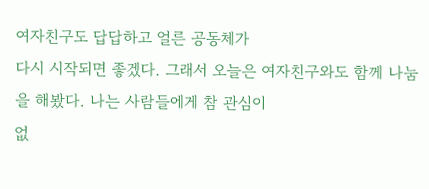여자친구도 답답하고 얼른 공동체가
다시 시작되면 좋겠다. 그래서 오늘은 여자친구와도 함께 나눔을 해봤다. 나는 사람들에게 참 관심이
없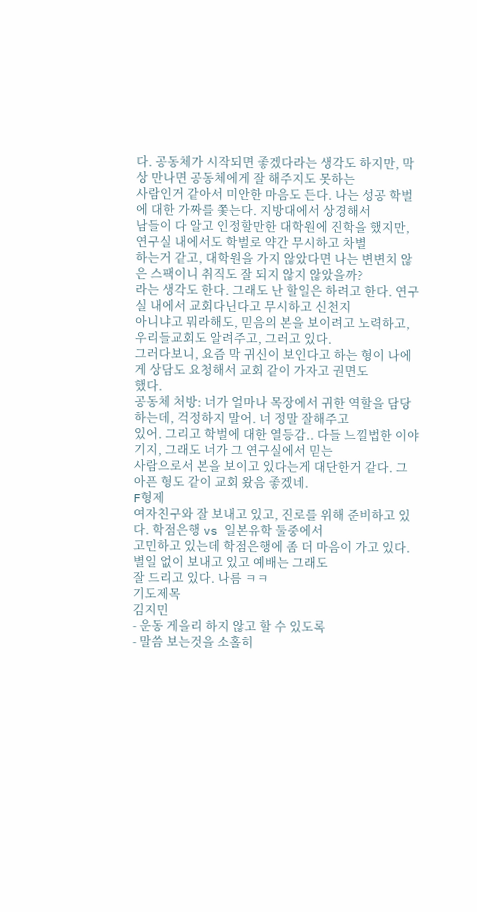다. 공동체가 시작되면 좋겠다라는 생각도 하지만, 막상 만나면 공동체에게 잘 해주지도 못하는
사람인거 같아서 미안한 마음도 든다. 나는 성공 학벌에 대한 가짜를 쫓는다. 지방대에서 상경해서
남들이 다 알고 인정할만한 대학원에 진학을 했지만, 연구실 내에서도 학벌로 약간 무시하고 차별
하는거 같고, 대학원을 가지 않았다면 나는 변변치 않은 스팩이니 취직도 잘 되지 않지 않았을까?
라는 생각도 한다. 그래도 난 할일은 하려고 한다. 연구실 내에서 교회다닌다고 무시하고 신천지
아니냐고 뭐라해도, 믿음의 본을 보이려고 노력하고, 우리들교회도 알려주고, 그러고 있다.
그러다보니, 요즘 막 귀신이 보인다고 하는 형이 나에게 상담도 요청해서 교회 같이 가자고 권면도
했다.
공동체 처방: 너가 얼마나 목장에서 귀한 역할을 담당하는데, 걱정하지 말어. 너 정말 잘해주고
있어. 그리고 학벌에 대한 열등감.. 다들 느낄법한 이야기지, 그래도 너가 그 연구실에서 믿는
사람으로서 본을 보이고 있다는게 대단한거 같다. 그 아픈 형도 같이 교회 왔음 좋겠네.
F형제
여자친구와 잘 보내고 있고, 진로를 위해 준비하고 있다. 학점은행 vs 일본유학 둘중에서
고민하고 있는데 학점은행에 좀 더 마음이 가고 있다. 별일 없이 보내고 있고 예배는 그래도
잘 드리고 있다. 나름 ㅋㅋ
기도제목
김지민
- 운동 게을리 하지 않고 할 수 있도록
- 말씀 보는것을 소홀히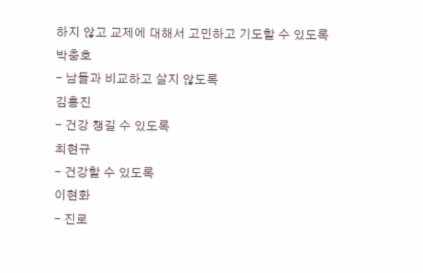하지 않고 교제에 대해서 고민하고 기도할 수 있도록
박충호
- 남들과 비교하고 살지 않도록
김홍진
- 건강 챙길 수 있도록
최현규
- 건강할 수 있도록
이현화
- 진로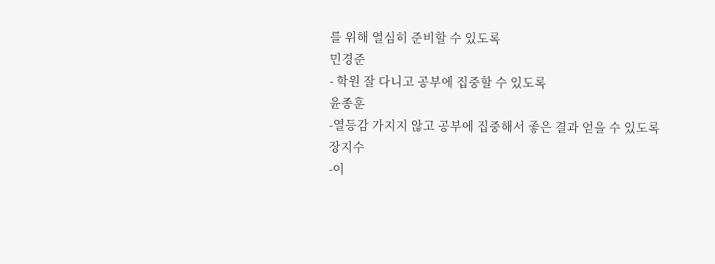를 위해 열심히 준비할 수 있도록
민경준
- 학원 잘 다니고 공부에 집중할 수 있도록
윤종훈
-열등감 가지지 않고 공부에 집중해서 좋은 결과 얻을 수 있도록
장지수
-이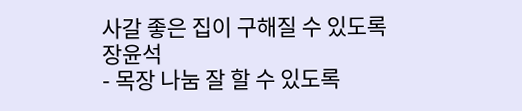사갈 좋은 집이 구해질 수 있도록
장윤석
- 목장 나눔 잘 할 수 있도록